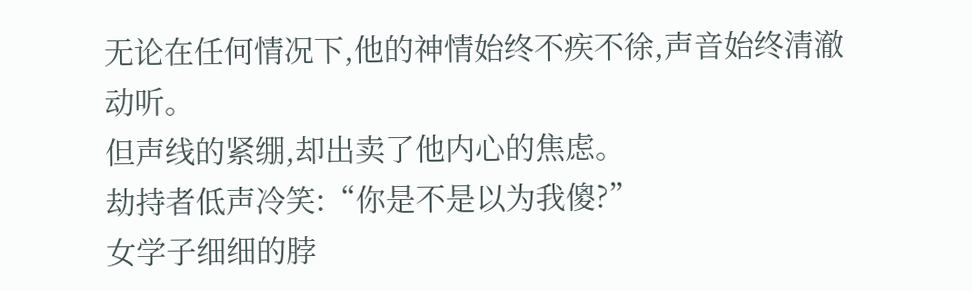无论在任何情况下,他的神情始终不疾不徐,声音始终清澈动听。
但声线的紧绷,却出卖了他内心的焦虑。
劫持者低声冷笑:“你是不是以为我傻?”
女学子细细的脖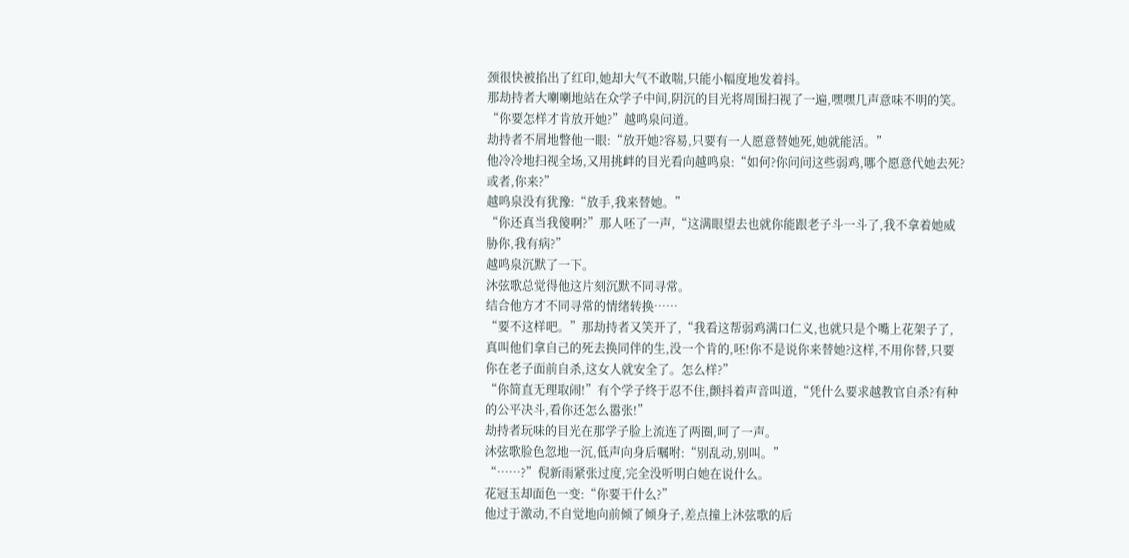颈很快被掐出了红印,她却大气不敢喘,只能小幅度地发着抖。
那劫持者大喇喇地站在众学子中间,阴沉的目光将周围扫视了一遍,嘿嘿几声意味不明的笑。
“你要怎样才肯放开她?”越鸣泉问道。
劫持者不屑地瞥他一眼:“放开她?容易,只要有一人愿意替她死,她就能活。”
他冷冷地扫视全场,又用挑衅的目光看向越鸣泉:“如何?你问问这些弱鸡,哪个愿意代她去死?或者,你来?”
越鸣泉没有犹豫:“放手,我来替她。”
“你还真当我傻啊?”那人呸了一声,“这满眼望去也就你能跟老子斗一斗了,我不拿着她威胁你,我有病?”
越鸣泉沉默了一下。
沐弦歌总觉得他这片刻沉默不同寻常。
结合他方才不同寻常的情绪转换……
“要不这样吧。”那劫持者又笑开了,“我看这帮弱鸡满口仁义,也就只是个嘴上花架子了,真叫他们拿自己的死去换同伴的生,没一个肯的,呸!你不是说你来替她?这样,不用你替,只要你在老子面前自杀,这女人就安全了。怎么样?”
“你简直无理取闹!”有个学子终于忍不住,颤抖着声音叫道,“凭什么要求越教官自杀?有种的公平决斗,看你还怎么嚣张!”
劫持者玩味的目光在那学子脸上流连了两圈,呵了一声。
沐弦歌脸色忽地一沉,低声向身后嘱咐:“别乱动,别叫。”
“……?”倪新雨紧张过度,完全没听明白她在说什么。
花冠玉却面色一变:“你要干什么?”
他过于激动,不自觉地向前倾了倾身子,差点撞上沐弦歌的后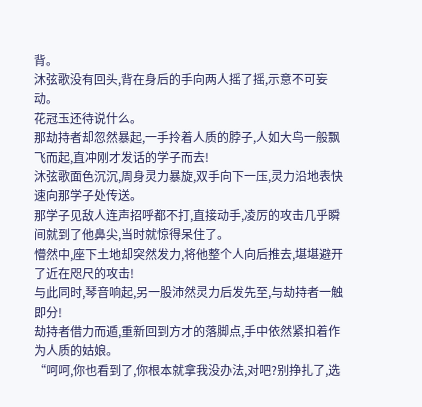背。
沐弦歌没有回头,背在身后的手向两人摇了摇,示意不可妄动。
花冠玉还待说什么。
那劫持者却忽然暴起,一手拎着人质的脖子,人如大鸟一般飘飞而起,直冲刚才发话的学子而去!
沐弦歌面色沉沉,周身灵力暴旋,双手向下一压,灵力沿地表快速向那学子处传送。
那学子见敌人连声招呼都不打,直接动手,凌厉的攻击几乎瞬间就到了他鼻尖,当时就惊得呆住了。
懵然中,座下土地却突然发力,将他整个人向后推去,堪堪避开了近在咫尺的攻击!
与此同时,琴音响起,另一股沛然灵力后发先至,与劫持者一触即分!
劫持者借力而遁,重新回到方才的落脚点,手中依然紧扣着作为人质的姑娘。
“呵呵,你也看到了,你根本就拿我没办法,对吧?别挣扎了,选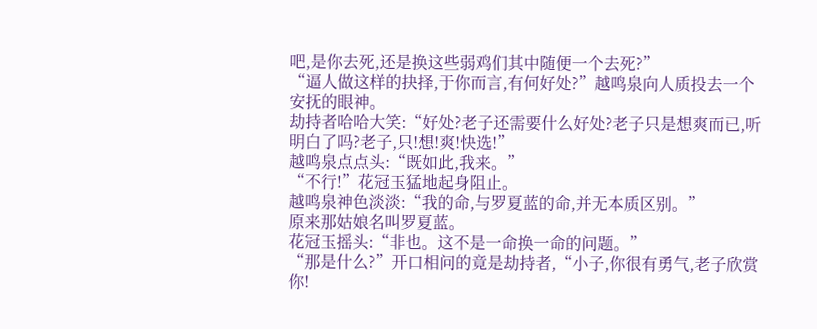吧,是你去死,还是换这些弱鸡们其中随便一个去死?”
“逼人做这样的抉择,于你而言,有何好处?”越鸣泉向人质投去一个安抚的眼神。
劫持者哈哈大笑:“好处?老子还需要什么好处?老子只是想爽而已,听明白了吗?老子,只!想!爽!快选!”
越鸣泉点点头:“既如此,我来。”
“不行!”花冠玉猛地起身阻止。
越鸣泉神色淡淡:“我的命,与罗夏蓝的命,并无本质区别。”
原来那姑娘名叫罗夏蓝。
花冠玉摇头:“非也。这不是一命换一命的问题。”
“那是什么?”开口相问的竟是劫持者,“小子,你很有勇气,老子欣赏你!